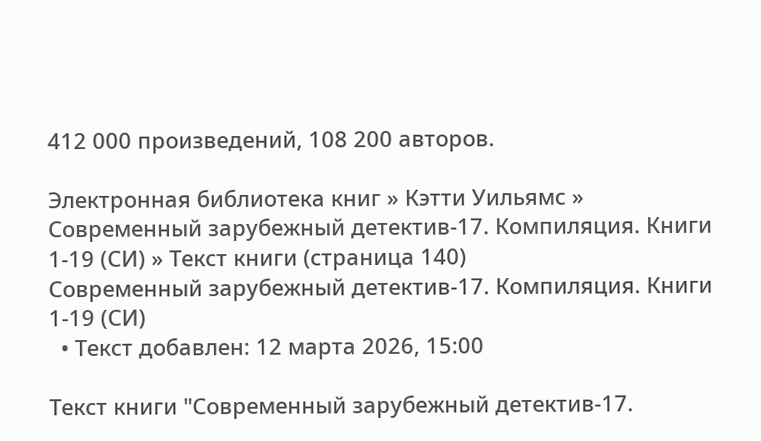412 000 произведений, 108 200 авторов.

Электронная библиотека книг » Кэтти Уильямс » Современный зарубежный детектив-17. Компиляция. Книги 1-19 (СИ) » Текст книги (страница 140)
Современный зарубежный детектив-17. Компиляция. Книги 1-19 (СИ)
  • Текст добавлен: 12 марта 2026, 15:00

Текст книги "Современный зарубежный детектив-17.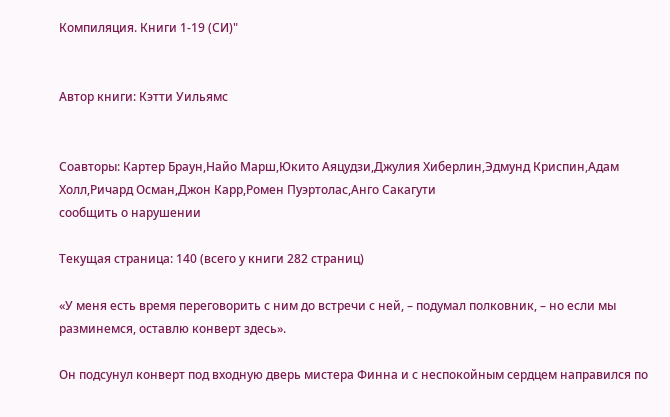Компиляция. Книги 1-19 (СИ)"


Автор книги: Кэтти Уильямс


Соавторы: Картер Браун,Найо Марш,Юкито Аяцудзи,Джулия Хиберлин,Эдмунд Криспин,Адам Холл,Ричард Осман,Джон Карр,Ромен Пуэртолас,Анго Сакагути
сообщить о нарушении

Текущая страница: 140 (всего у книги 282 страниц)

«У меня есть время переговорить с ним до встречи с ней, – подумал полковник, – но если мы разминемся, оставлю конверт здесь».

Он подсунул конверт под входную дверь мистера Финна и с неспокойным сердцем направился по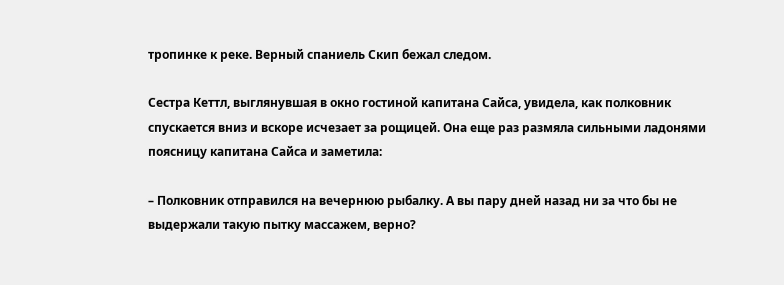тропинке к реке. Верный спаниель Скип бежал следом.

Сестра Кеттл, выглянувшая в окно гостиной капитана Сайса, увидела, как полковник спускается вниз и вскоре исчезает за рощицей. Она еще раз размяла сильными ладонями поясницу капитана Сайса и заметила:

– Полковник отправился на вечернюю рыбалку. А вы пару дней назад ни за что бы не выдержали такую пытку массажем, верно?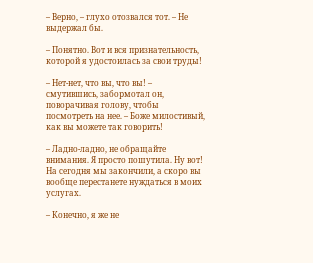– Верно, – глухо отозвался тот. – Не выдержал бы.

– Понятно. Вот и вся признательность, которой я удостоилась за свои труды!

– Нет-нет, что вы, что вы! – смутившись, забормотал он, поворачивая голову, чтобы посмотреть на нее. – Боже милостивый, как вы можете так говорить!

– Ладно-ладно, не обращайте внимания. Я просто пошутила. Ну вот! На сегодня мы закончили, а скоро вы вообще перестанете нуждаться в моих услугах.

– Конечно, я же не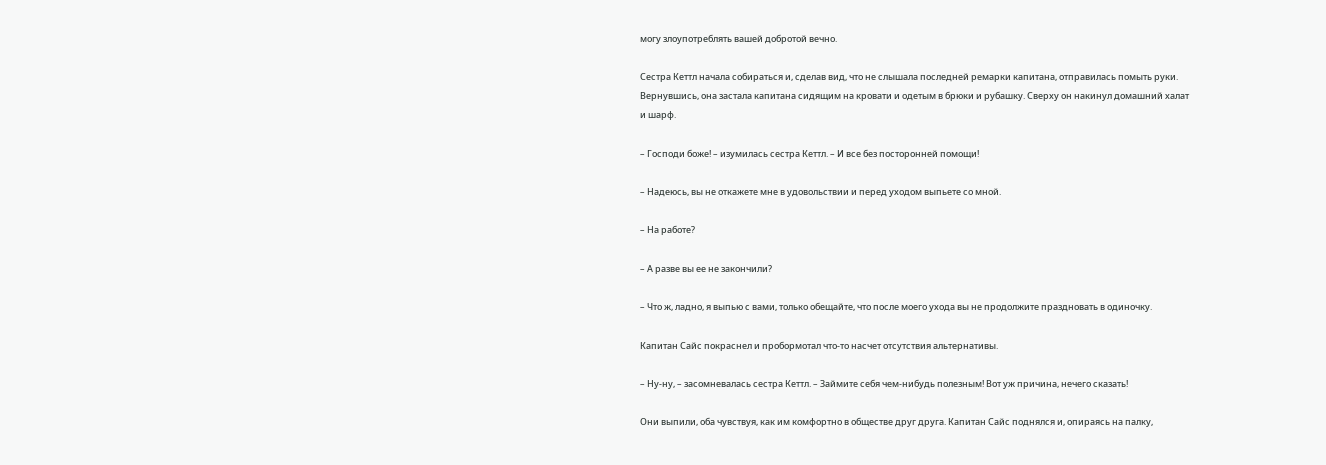могу злоупотреблять вашей добротой вечно.

Сестра Кеттл начала собираться и, сделав вид, что не слышала последней ремарки капитана, отправилась помыть руки. Вернувшись, она застала капитана сидящим на кровати и одетым в брюки и рубашку. Сверху он накинул домашний халат и шарф.

– Господи боже! – изумилась сестра Кеттл. – И все без посторонней помощи!

– Надеюсь, вы не откажете мне в удовольствии и перед уходом выпьете со мной.

– На работе?

– А разве вы ее не закончили?

– Что ж, ладно, я выпью с вами, только обещайте, что после моего ухода вы не продолжите праздновать в одиночку.

Капитан Сайс покраснел и пробормотал что-то насчет отсутствия альтернативы.

– Ну-ну, – засомневалась сестра Кеттл. – Займите себя чем-нибудь полезным! Вот уж причина, нечего сказать!

Они выпили, оба чувствуя, как им комфортно в обществе друг друга. Капитан Сайс поднялся и, опираясь на палку,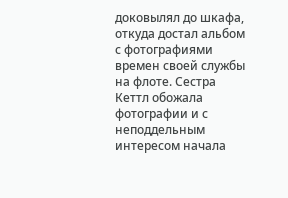доковылял до шкафа, откуда достал альбом с фотографиями времен своей службы на флоте. Сестра Кеттл обожала фотографии и с неподдельным интересом начала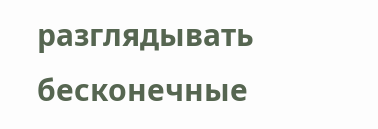разглядывать бесконечные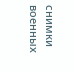снимки военных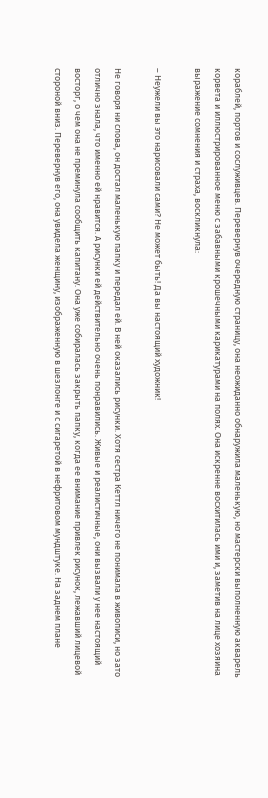кораблей, портов и сослуживцев. Перевернув очередную страницу, она неожиданно обнаружила маленькую, но мастерски выполненную акварель корвета и иллюстрированное меню с забавными крошечными карикатурами на полях. Она искренне восхитилась ими и, заметив на лице хозяина выражение сомнения и страха, воскликнула:

– Неужели вы это нарисовали сами? Не может быть! Да вы настоящий художник!

Не говоря ни слова, он достал маленькую папку и передал ей. В ней оказались рисунки. Хотя сестра Кеттл ничего не понимала в живописи, но зато отлично знала, что именно ей нравится. А рисунки ей действительно очень понравились. Живые и реалистичные, они вызвали у нее настоящий восторг, о чем она не преминула сообщить капитану. Она уже собиралась закрыть папку, когда ее внимание привлек рисунок, лежавший лицевой стороной вниз. Перевернув его, она увидела женщину, изображенную в шезлонге и с сигаретой в нефритовом мундштуке. На заднем плане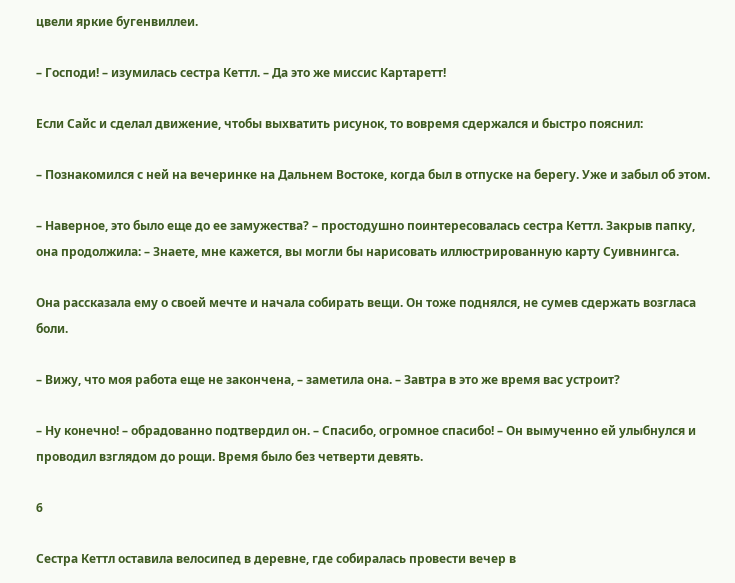цвели яркие бугенвиллеи.

– Господи! – изумилась сестра Кеттл. – Да это же миссис Картаретт!

Если Сайс и сделал движение, чтобы выхватить рисунок, то вовремя сдержался и быстро пояснил:

– Познакомился с ней на вечеринке на Дальнем Востоке, когда был в отпуске на берегу. Уже и забыл об этом.

– Наверное, это было еще до ее замужества? – простодушно поинтересовалась сестра Кеттл. Закрыв папку, она продолжила: – Знаете, мне кажется, вы могли бы нарисовать иллюстрированную карту Суивнингса.

Она рассказала ему о своей мечте и начала собирать вещи. Он тоже поднялся, не сумев сдержать возгласа боли.

– Вижу, что моя работа еще не закончена, – заметила она. – Завтра в это же время вас устроит?

– Ну конечно! – обрадованно подтвердил он. – Спасибо, огромное спасибо! – Он вымученно ей улыбнулся и проводил взглядом до рощи. Время было без четверти девять.

6

Сестра Кеттл оставила велосипед в деревне, где собиралась провести вечер в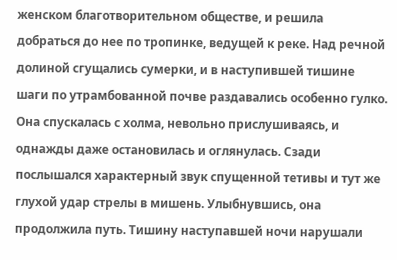женском благотворительном обществе, и решила добраться до нее по тропинке, ведущей к реке. Над речной долиной сгущались сумерки, и в наступившей тишине шаги по утрамбованной почве раздавались особенно гулко. Она спускалась с холма, невольно прислушиваясь, и однажды даже остановилась и оглянулась. Сзади послышался характерный звук спущенной тетивы и тут же глухой удар стрелы в мишень. Улыбнувшись, она продолжила путь. Тишину наступавшей ночи нарушали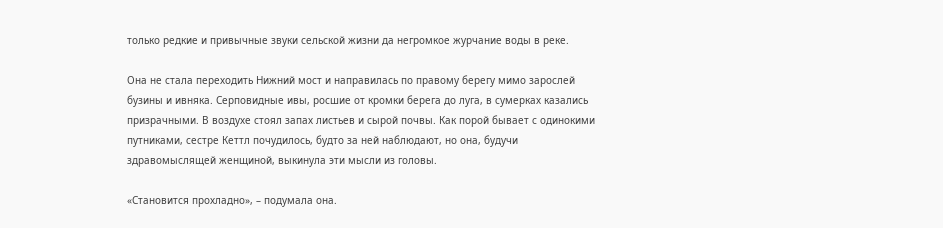только редкие и привычные звуки сельской жизни да негромкое журчание воды в реке.

Она не стала переходить Нижний мост и направилась по правому берегу мимо зарослей бузины и ивняка. Серповидные ивы, росшие от кромки берега до луга, в сумерках казались призрачными. В воздухе стоял запах листьев и сырой почвы. Как порой бывает с одинокими путниками, сестре Кеттл почудилось, будто за ней наблюдают, но она, будучи здравомыслящей женщиной, выкинула эти мысли из головы.

«Становится прохладно», – подумала она.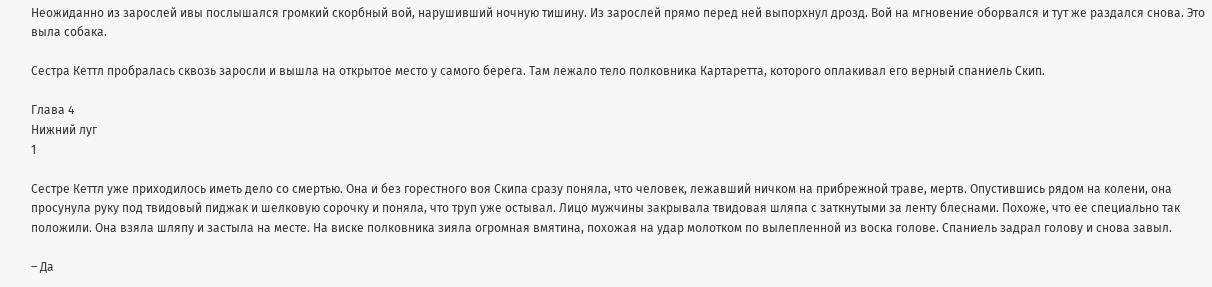Неожиданно из зарослей ивы послышался громкий скорбный вой, нарушивший ночную тишину. Из зарослей прямо перед ней выпорхнул дрозд. Вой на мгновение оборвался и тут же раздался снова. Это выла собака.

Сестра Кеттл пробралась сквозь заросли и вышла на открытое место у самого берега. Там лежало тело полковника Картаретта, которого оплакивал его верный спаниель Скип.

Глава 4
Нижний луг
1

Сестре Кеттл уже приходилось иметь дело со смертью. Она и без горестного воя Скипа сразу поняла, что человек, лежавший ничком на прибрежной траве, мертв. Опустившись рядом на колени, она просунула руку под твидовый пиджак и шелковую сорочку и поняла, что труп уже остывал. Лицо мужчины закрывала твидовая шляпа с заткнутыми за ленту блеснами. Похоже, что ее специально так положили. Она взяла шляпу и застыла на месте. На виске полковника зияла огромная вмятина, похожая на удар молотком по вылепленной из воска голове. Спаниель задрал голову и снова завыл.

– Да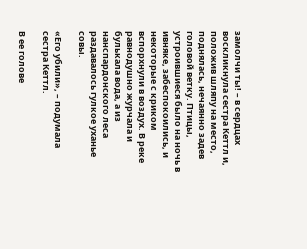замолчи ты! – в сердцах воскликнула сестра Кеттл и, положив шляпу на место, поднялась, нечаянно задев головой ветку. Птицы, устроившиеся было на ночь в ивняке, забеспокоились, и некоторые с криком вспорхнули в воздух. В реке равнодушно журчала и булькала вода, а из нанспардонского леса раздавалось гулкое уханье совы.

«Его убили», – подумала сестра Кеттл.

В ее голове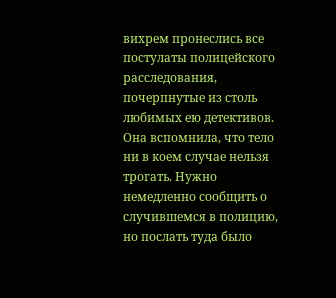вихрем пронеслись все постулаты полицейского расследования, почерпнутые из столь любимых ею детективов. Она вспомнила, что тело ни в коем случае нельзя трогать. Нужно немедленно сообщить о случившемся в полицию, но послать туда было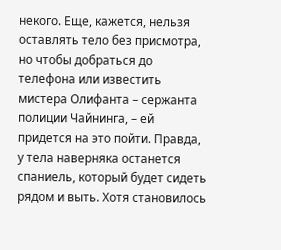некого. Еще, кажется, нельзя оставлять тело без присмотра, но чтобы добраться до телефона или известить мистера Олифанта – сержанта полиции Чайнинга, – ей придется на это пойти. Правда, у тела наверняка останется спаниель, который будет сидеть рядом и выть. Хотя становилось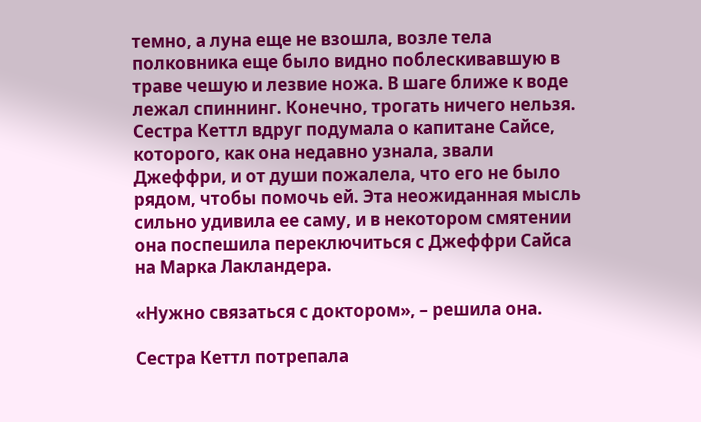темно, а луна еще не взошла, возле тела полковника еще было видно поблескивавшую в траве чешую и лезвие ножа. В шаге ближе к воде лежал спиннинг. Конечно, трогать ничего нельзя. Сестра Кеттл вдруг подумала о капитане Сайсе, которого, как она недавно узнала, звали Джеффри, и от души пожалела, что его не было рядом, чтобы помочь ей. Эта неожиданная мысль сильно удивила ее саму, и в некотором смятении она поспешила переключиться с Джеффри Сайса на Марка Лакландера.

«Нужно связаться с доктором», – решила она.

Сестра Кеттл потрепала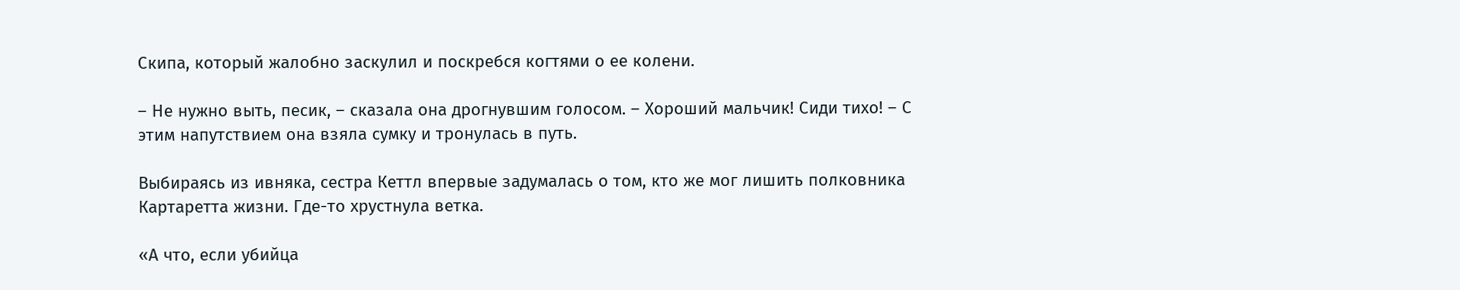Скипа, который жалобно заскулил и поскребся когтями о ее колени.

– Не нужно выть, песик, – сказала она дрогнувшим голосом. – Хороший мальчик! Сиди тихо! – С этим напутствием она взяла сумку и тронулась в путь.

Выбираясь из ивняка, сестра Кеттл впервые задумалась о том, кто же мог лишить полковника Картаретта жизни. Где-то хрустнула ветка.

«А что, если убийца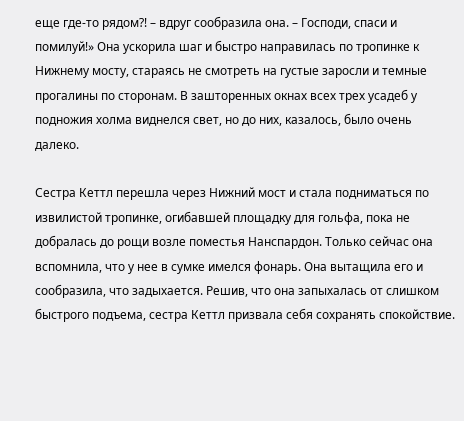еще где-то рядом?! – вдруг сообразила она. – Господи, спаси и помилуй!» Она ускорила шаг и быстро направилась по тропинке к Нижнему мосту, стараясь не смотреть на густые заросли и темные прогалины по сторонам. В зашторенных окнах всех трех усадеб у подножия холма виднелся свет, но до них, казалось, было очень далеко.

Сестра Кеттл перешла через Нижний мост и стала подниматься по извилистой тропинке, огибавшей площадку для гольфа, пока не добралась до рощи возле поместья Нанспардон. Только сейчас она вспомнила, что у нее в сумке имелся фонарь. Она вытащила его и сообразила, что задыхается. Решив, что она запыхалась от слишком быстрого подъема, сестра Кеттл призвала себя сохранять спокойствие.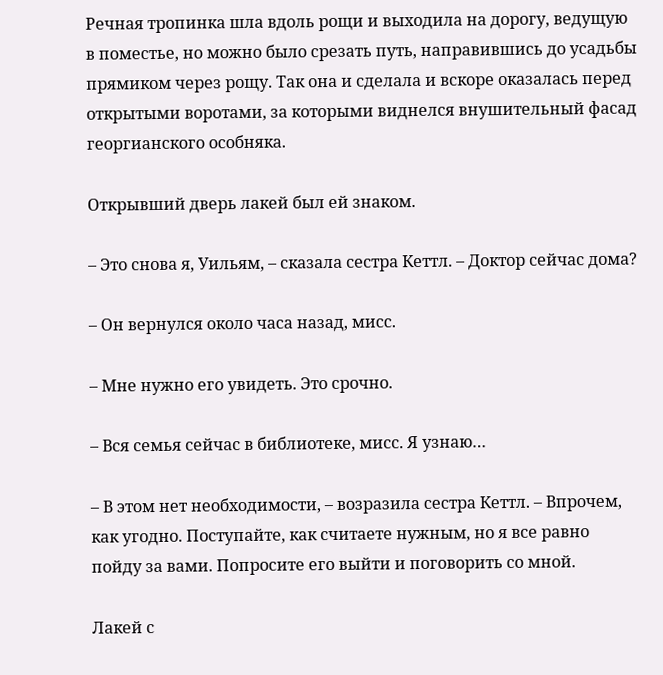Речная тропинка шла вдоль рощи и выходила на дорогу, ведущую в поместье, но можно было срезать путь, направившись до усадьбы прямиком через рощу. Так она и сделала и вскоре оказалась перед открытыми воротами, за которыми виднелся внушительный фасад георгианского особняка.

Открывший дверь лакей был ей знаком.

– Это снова я, Уильям, – сказала сестра Кеттл. – Доктор сейчас дома?

– Он вернулся около часа назад, мисс.

– Мне нужно его увидеть. Это срочно.

– Вся семья сейчас в библиотеке, мисс. Я узнаю…

– В этом нет необходимости, – возразила сестра Кеттл. – Впрочем, как угодно. Поступайте, как считаете нужным, но я все равно пойду за вами. Попросите его выйти и поговорить со мной.

Лакей с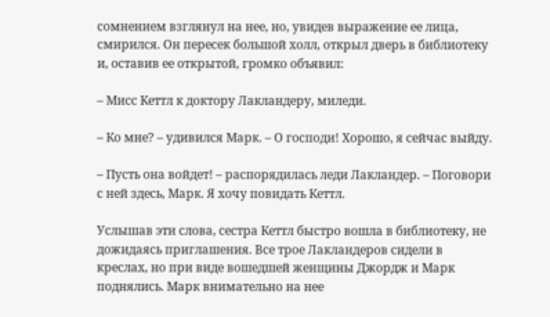сомнением взглянул на нее, но, увидев выражение ее лица, смирился. Он пересек большой холл, открыл дверь в библиотеку и, оставив ее открытой, громко объявил:

– Мисс Кеттл к доктору Лакландеру, миледи.

– Ко мне? – удивился Марк. – О господи! Хорошо, я сейчас выйду.

– Пусть она войдет! – распорядилась леди Лакландер. – Поговори с ней здесь, Марк. Я хочу повидать Кеттл.

Услышав эти слова, сестра Кеттл быстро вошла в библиотеку, не дожидаясь приглашения. Все трое Лакландеров сидели в креслах, но при виде вошедшей женщины Джордж и Марк поднялись. Марк внимательно на нее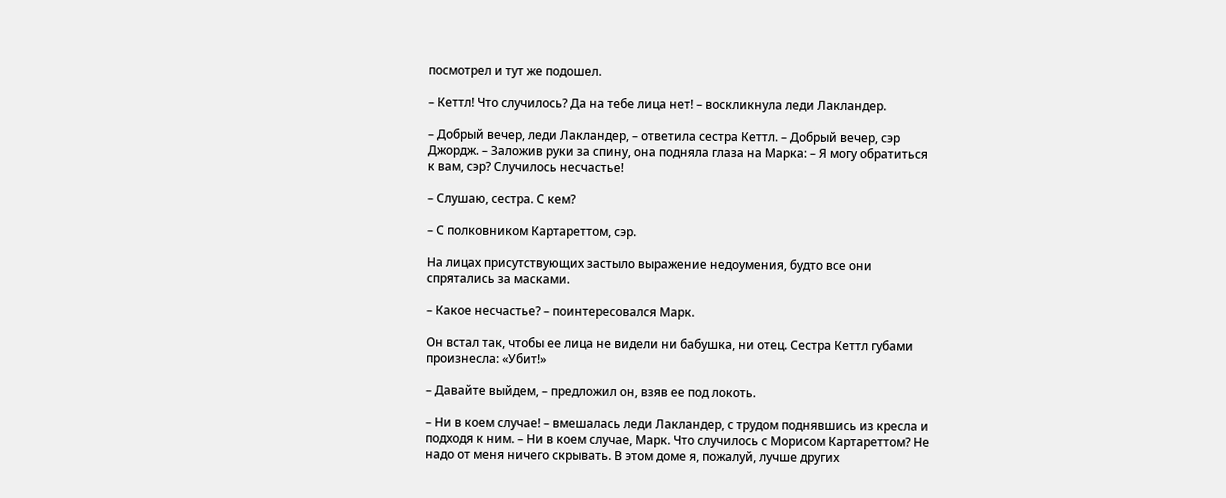посмотрел и тут же подошел.

– Кеттл! Что случилось? Да на тебе лица нет! – воскликнула леди Лакландер.

– Добрый вечер, леди Лакландер, – ответила сестра Кеттл. – Добрый вечер, сэр Джордж. – Заложив руки за спину, она подняла глаза на Марка: – Я могу обратиться к вам, сэр? Случилось несчастье!

– Слушаю, сестра. С кем?

– С полковником Картареттом, сэр.

На лицах присутствующих застыло выражение недоумения, будто все они спрятались за масками.

– Какое несчастье? – поинтересовался Марк.

Он встал так, чтобы ее лица не видели ни бабушка, ни отец. Сестра Кеттл губами произнесла: «Убит!»

– Давайте выйдем, – предложил он, взяв ее под локоть.

– Ни в коем случае! – вмешалась леди Лакландер, с трудом поднявшись из кресла и подходя к ним. – Ни в коем случае, Марк. Что случилось с Морисом Картареттом? Не надо от меня ничего скрывать. В этом доме я, пожалуй, лучше других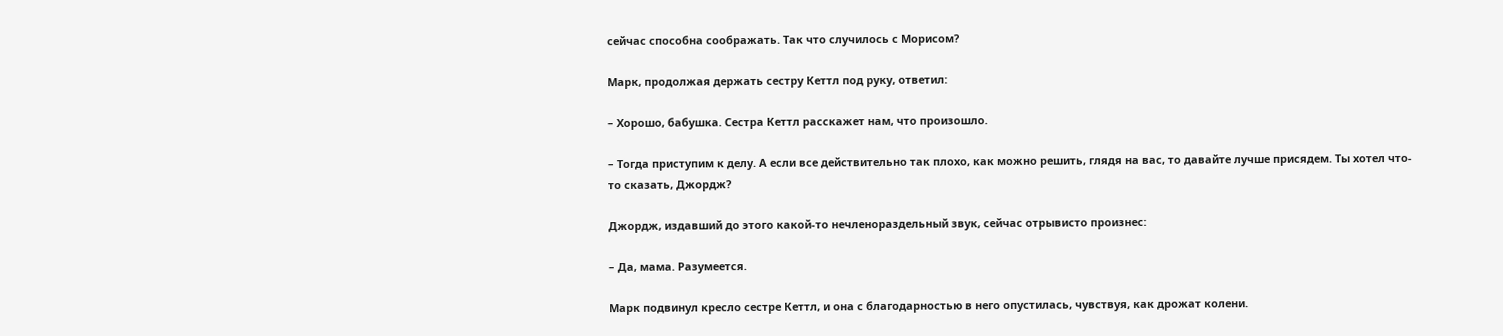сейчас способна соображать. Так что случилось с Морисом?

Марк, продолжая держать сестру Кеттл под руку, ответил:

– Хорошо, бабушка. Сестра Кеттл расскажет нам, что произошло.

– Тогда приступим к делу. А если все действительно так плохо, как можно решить, глядя на вас, то давайте лучше присядем. Ты хотел что-то сказать, Джордж?

Джордж, издавший до этого какой-то нечленораздельный звук, сейчас отрывисто произнес:

– Да, мама. Разумеется.

Марк подвинул кресло сестре Кеттл, и она с благодарностью в него опустилась, чувствуя, как дрожат колени.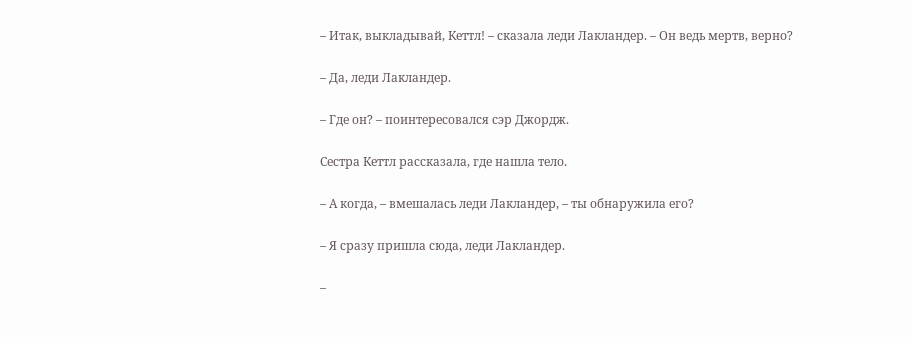– Итак, выкладывай, Кеттл! – сказала леди Лакландер. – Он ведь мертв, верно?

– Да, леди Лакландер.

– Где он? – поинтересовался сэр Джордж.

Сестра Кеттл рассказала, где нашла тело.

– А когда, – вмешалась леди Лакландер, – ты обнаружила его?

– Я сразу пришла сюда, леди Лакландер.

–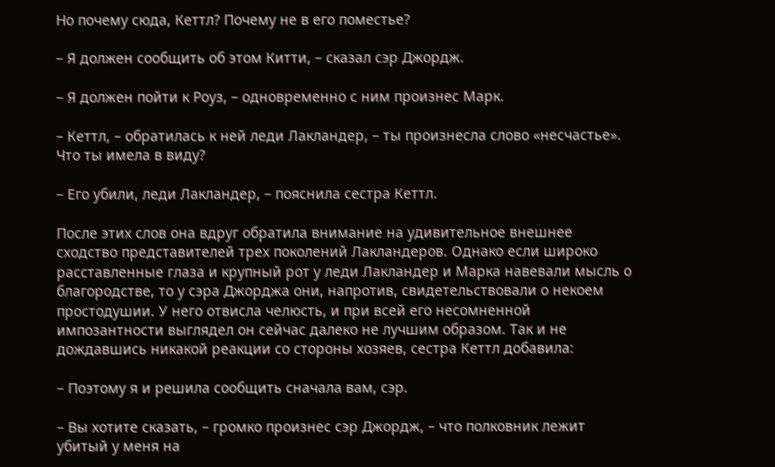Но почему сюда, Кеттл? Почему не в его поместье?

– Я должен сообщить об этом Китти, – сказал сэр Джордж.

– Я должен пойти к Роуз, – одновременно с ним произнес Марк.

– Кеттл, – обратилась к ней леди Лакландер, – ты произнесла слово «несчастье». Что ты имела в виду?

– Его убили, леди Лакландер, – пояснила сестра Кеттл.

После этих слов она вдруг обратила внимание на удивительное внешнее сходство представителей трех поколений Лакландеров. Однако если широко расставленные глаза и крупный рот у леди Лакландер и Марка навевали мысль о благородстве, то у сэра Джорджа они, напротив, свидетельствовали о некоем простодушии. У него отвисла челюсть, и при всей его несомненной импозантности выглядел он сейчас далеко не лучшим образом. Так и не дождавшись никакой реакции со стороны хозяев, сестра Кеттл добавила:

– Поэтому я и решила сообщить сначала вам, сэр.

– Вы хотите сказать, – громко произнес сэр Джордж, – что полковник лежит убитый у меня на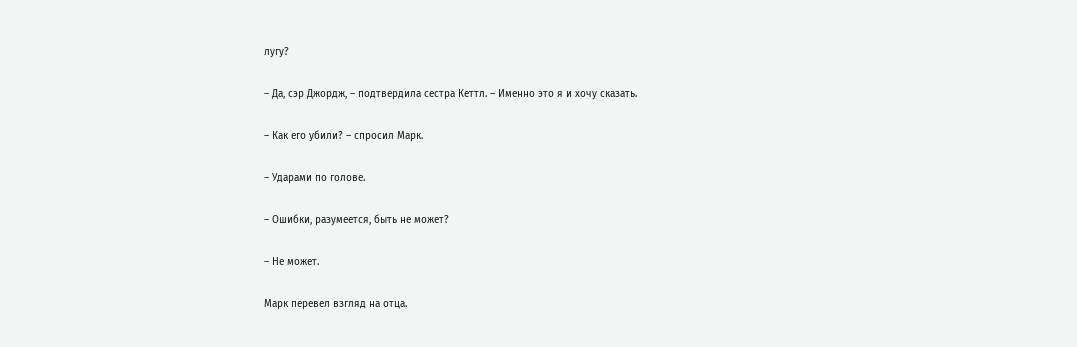лугу?

– Да, сэр Джордж, – подтвердила сестра Кеттл. – Именно это я и хочу сказать.

– Как его убили? – спросил Марк.

– Ударами по голове.

– Ошибки, разумеется, быть не может?

– Не может.

Марк перевел взгляд на отца.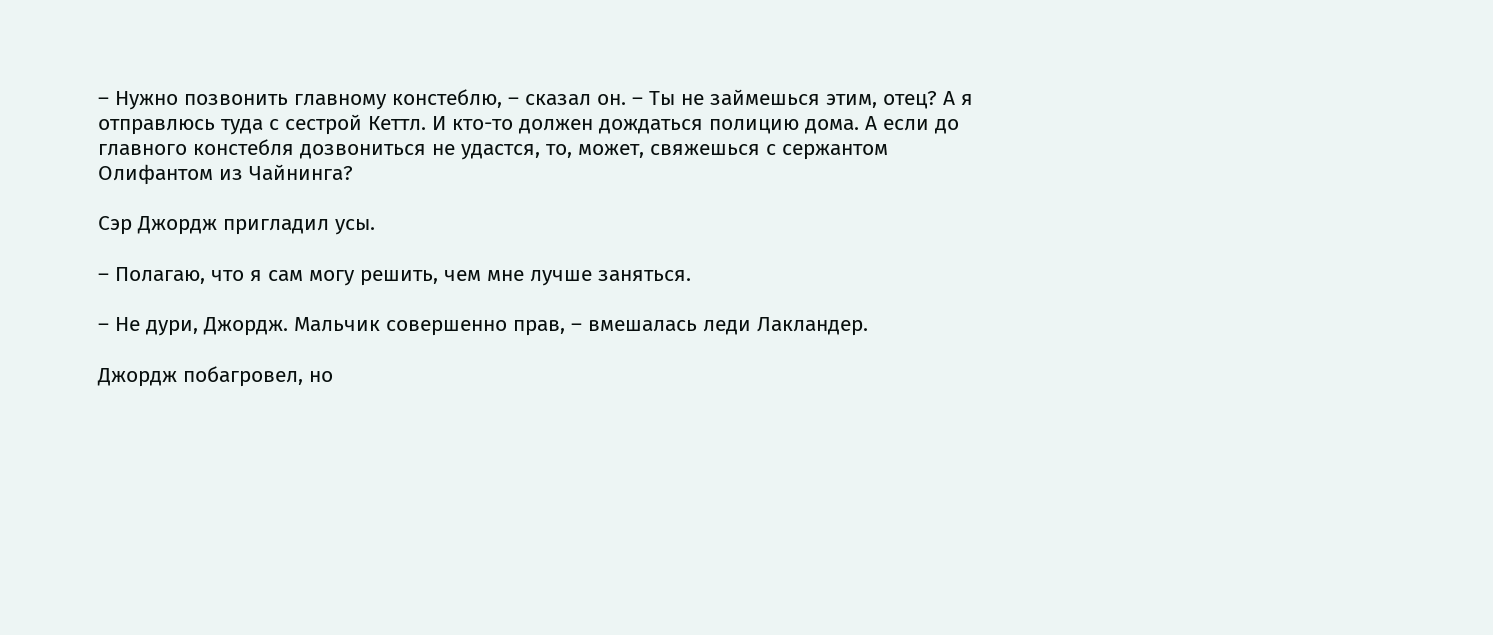– Нужно позвонить главному констеблю, – сказал он. – Ты не займешься этим, отец? А я отправлюсь туда с сестрой Кеттл. И кто-то должен дождаться полицию дома. А если до главного констебля дозвониться не удастся, то, может, свяжешься с сержантом Олифантом из Чайнинга?

Сэр Джордж пригладил усы.

– Полагаю, что я сам могу решить, чем мне лучше заняться.

– Не дури, Джордж. Мальчик совершенно прав, – вмешалась леди Лакландер.

Джордж побагровел, но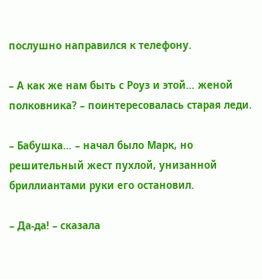послушно направился к телефону.

– А как же нам быть с Роуз и этой… женой полковника? – поинтересовалась старая леди.

– Бабушка… – начал было Марк, но решительный жест пухлой, унизанной бриллиантами руки его остановил.

– Да-да! – сказала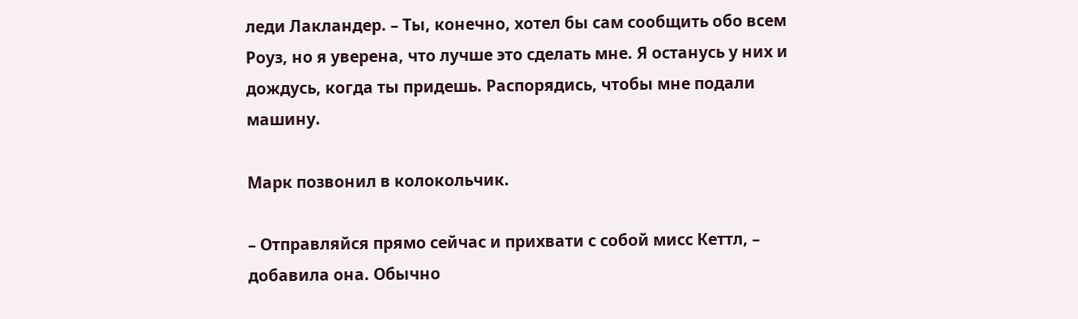леди Лакландер. – Ты, конечно, хотел бы сам сообщить обо всем Роуз, но я уверена, что лучше это сделать мне. Я останусь у них и дождусь, когда ты придешь. Распорядись, чтобы мне подали машину.

Марк позвонил в колокольчик.

– Отправляйся прямо сейчас и прихвати с собой мисс Кеттл, – добавила она. Обычно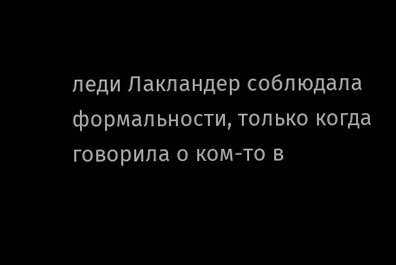леди Лакландер соблюдала формальности, только когда говорила о ком-то в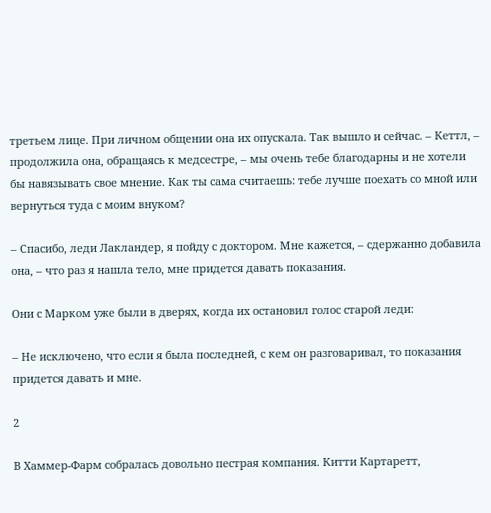третьем лице. При личном общении она их опускала. Так вышло и сейчас. – Кеттл, – продолжила она, обращаясь к медсестре, – мы очень тебе благодарны и не хотели бы навязывать свое мнение. Как ты сама считаешь: тебе лучше поехать со мной или вернуться туда с моим внуком?

– Спасибо, леди Лакландер, я пойду с доктором. Мне кажется, – сдержанно добавила она, – что раз я нашла тело, мне придется давать показания.

Они с Марком уже были в дверях, когда их остановил голос старой леди:

– Не исключено, что если я была последней, с кем он разговаривал, то показания придется давать и мне.

2

В Хаммер-Фарм собралась довольно пестрая компания. Китти Картаретт,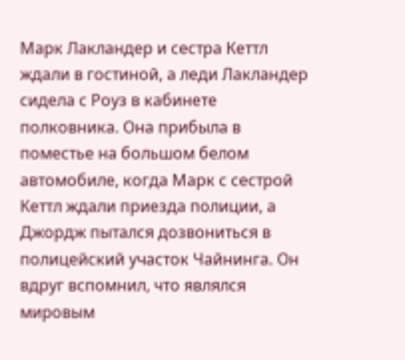Марк Лакландер и сестра Кеттл ждали в гостиной, а леди Лакландер сидела с Роуз в кабинете полковника. Она прибыла в поместье на большом белом автомобиле, когда Марк с сестрой Кеттл ждали приезда полиции, а Джордж пытался дозвониться в полицейский участок Чайнинга. Он вдруг вспомнил, что являлся мировым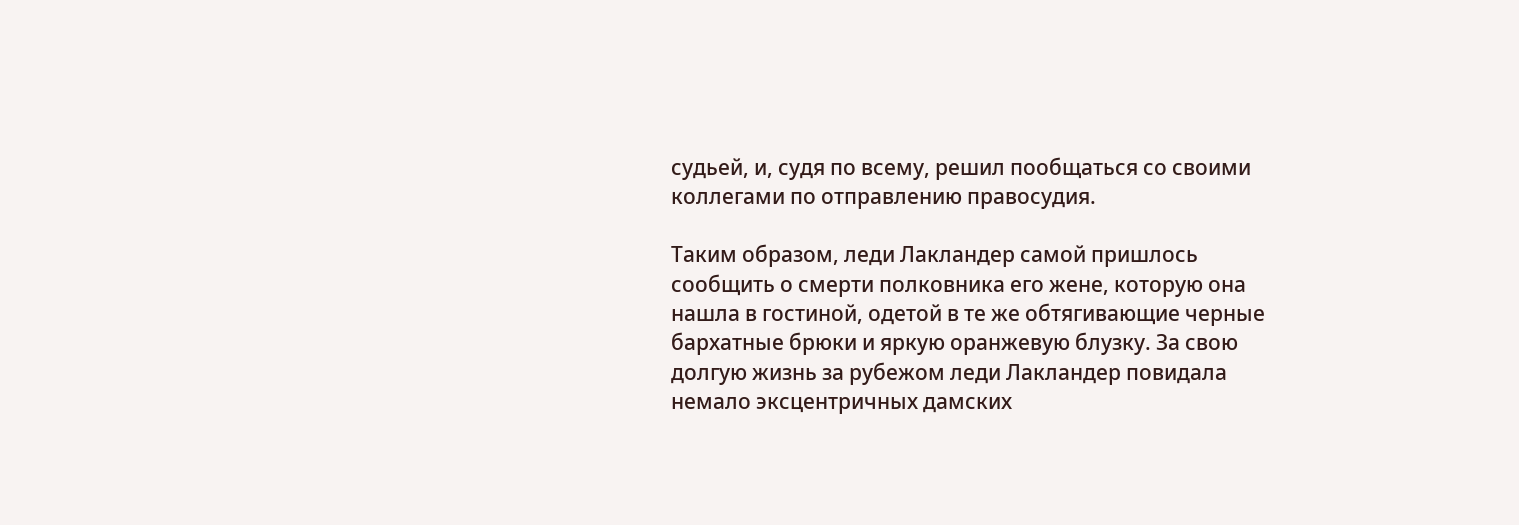судьей, и, судя по всему, решил пообщаться со своими коллегами по отправлению правосудия.

Таким образом, леди Лакландер самой пришлось сообщить о смерти полковника его жене, которую она нашла в гостиной, одетой в те же обтягивающие черные бархатные брюки и яркую оранжевую блузку. За свою долгую жизнь за рубежом леди Лакландер повидала немало эксцентричных дамских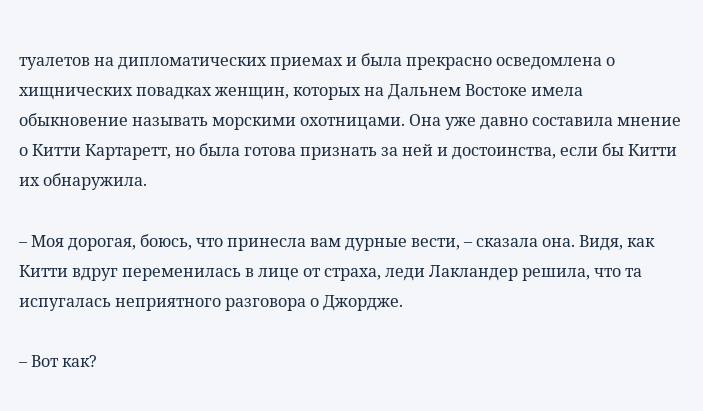туалетов на дипломатических приемах и была прекрасно осведомлена о хищнических повадках женщин, которых на Дальнем Востоке имела обыкновение называть морскими охотницами. Она уже давно составила мнение о Китти Картаретт, но была готова признать за ней и достоинства, если бы Китти их обнаружила.

– Моя дорогая, боюсь, что принесла вам дурные вести, – сказала она. Видя, как Китти вдруг переменилась в лице от страха, леди Лакландер решила, что та испугалась неприятного разговора о Джордже.

– Вот как?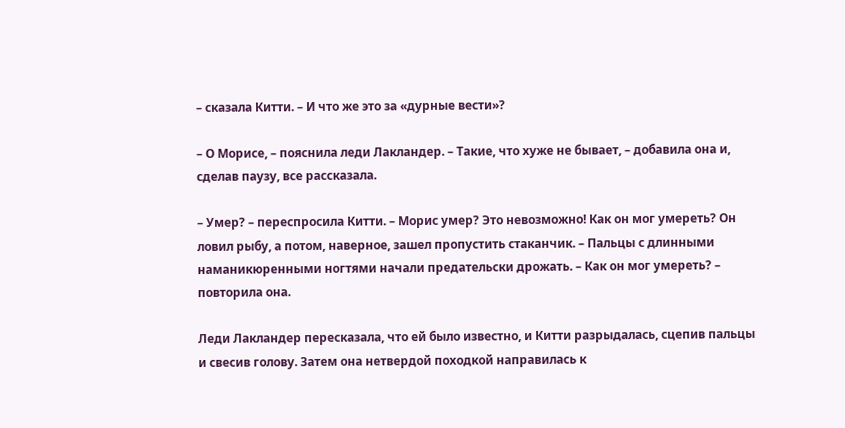– сказала Китти. – И что же это за «дурные вести»?

– О Морисе, – пояснила леди Лакландер. – Такие, что хуже не бывает, – добавила она и, сделав паузу, все рассказала.

– Умер? – переспросила Китти. – Морис умер? Это невозможно! Как он мог умереть? Он ловил рыбу, а потом, наверное, зашел пропустить стаканчик. – Пальцы с длинными наманикюренными ногтями начали предательски дрожать. – Как он мог умереть? – повторила она.

Леди Лакландер пересказала, что ей было известно, и Китти разрыдалась, сцепив пальцы и свесив голову. Затем она нетвердой походкой направилась к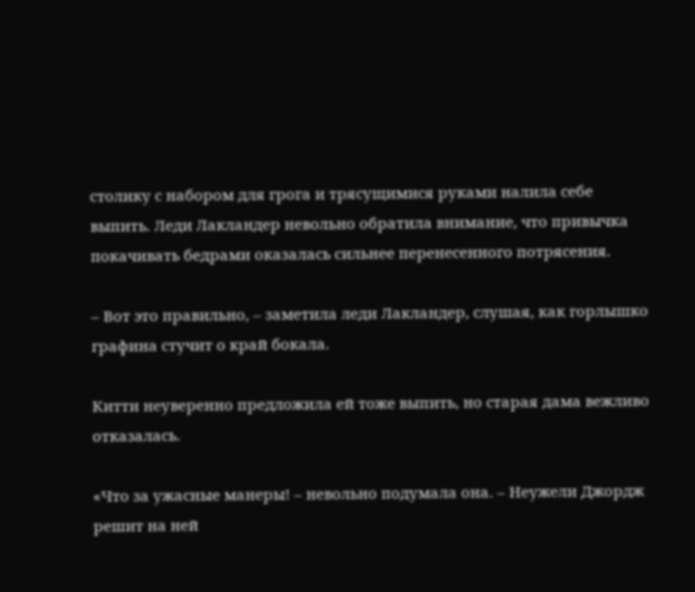столику с набором для грога и трясущимися руками налила себе выпить. Леди Лакландер невольно обратила внимание, что привычка покачивать бедрами оказалась сильнее перенесенного потрясения.

– Вот это правильно, – заметила леди Лакландер, слушая, как горлышко графина стучит о край бокала.

Китти неуверенно предложила ей тоже выпить, но старая дама вежливо отказалась.

«Что за ужасные манеры! – невольно подумала она. – Неужели Джордж решит на ней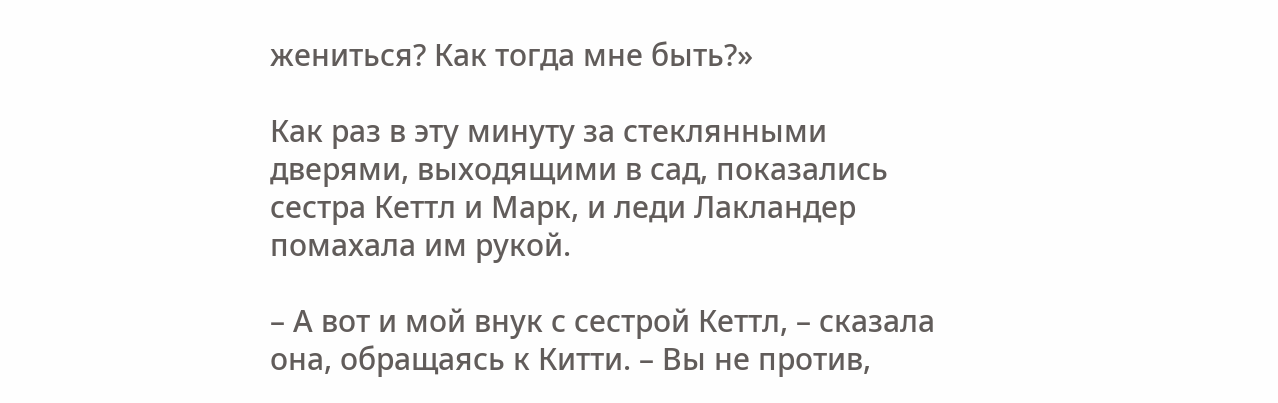жениться? Как тогда мне быть?»

Как раз в эту минуту за стеклянными дверями, выходящими в сад, показались сестра Кеттл и Марк, и леди Лакландер помахала им рукой.

– А вот и мой внук с сестрой Кеттл, – сказала она, обращаясь к Китти. – Вы не против,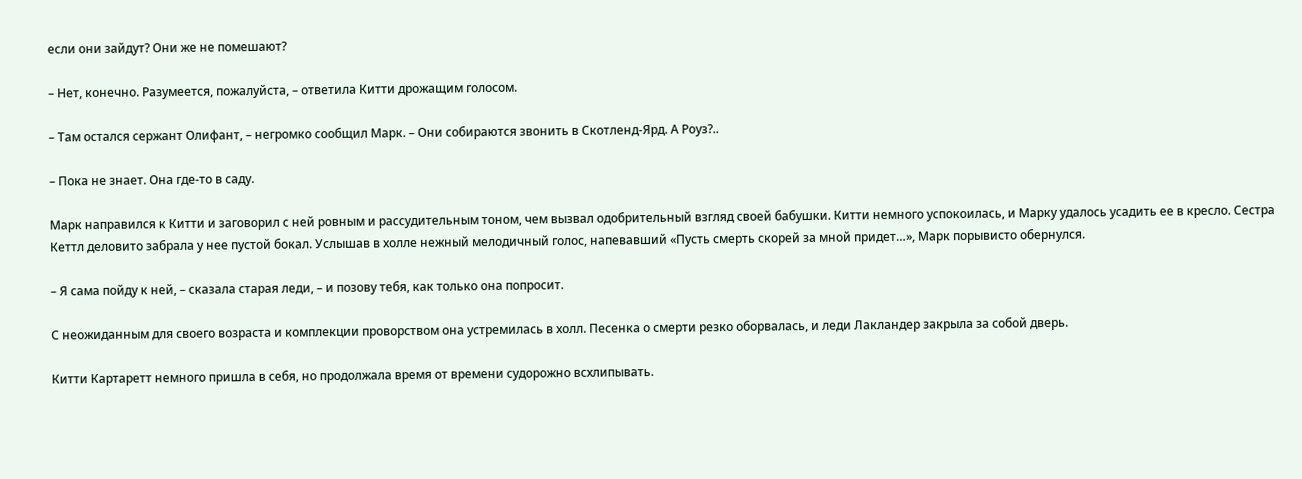если они зайдут? Они же не помешают?

– Нет, конечно. Разумеется, пожалуйста, – ответила Китти дрожащим голосом.

– Там остался сержант Олифант, – негромко сообщил Марк. – Они собираются звонить в Скотленд-Ярд. А Роуз?..

– Пока не знает. Она где-то в саду.

Марк направился к Китти и заговорил с ней ровным и рассудительным тоном, чем вызвал одобрительный взгляд своей бабушки. Китти немного успокоилась, и Марку удалось усадить ее в кресло. Сестра Кеттл деловито забрала у нее пустой бокал. Услышав в холле нежный мелодичный голос, напевавший «Пусть смерть скорей за мной придет…», Марк порывисто обернулся.

– Я сама пойду к ней, – сказала старая леди, – и позову тебя, как только она попросит.

С неожиданным для своего возраста и комплекции проворством она устремилась в холл. Песенка о смерти резко оборвалась, и леди Лакландер закрыла за собой дверь.

Китти Картаретт немного пришла в себя, но продолжала время от времени судорожно всхлипывать.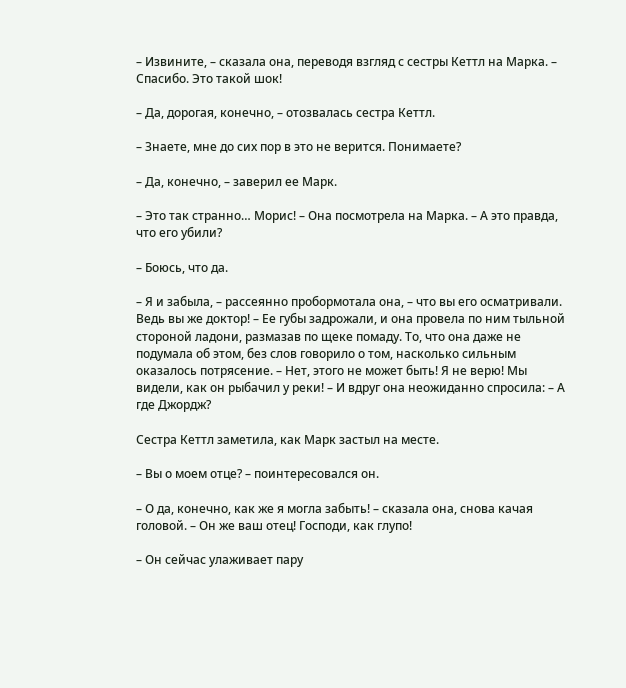– Извините, – сказала она, переводя взгляд с сестры Кеттл на Марка. – Спасибо. Это такой шок!

– Да, дорогая, конечно, – отозвалась сестра Кеттл.

– Знаете, мне до сих пор в это не верится. Понимаете?

– Да, конечно, – заверил ее Марк.

– Это так странно… Морис! – Она посмотрела на Марка. – А это правда, что его убили?

– Боюсь, что да.

– Я и забыла, – рассеянно пробормотала она, – что вы его осматривали. Ведь вы же доктор! – Ее губы задрожали, и она провела по ним тыльной стороной ладони, размазав по щеке помаду. То, что она даже не подумала об этом, без слов говорило о том, насколько сильным оказалось потрясение. – Нет, этого не может быть! Я не верю! Мы видели, как он рыбачил у реки! – И вдруг она неожиданно спросила: – А где Джордж?

Сестра Кеттл заметила, как Марк застыл на месте.

– Вы о моем отце? – поинтересовался он.

– О да, конечно, как же я могла забыть! – сказала она, снова качая головой. – Он же ваш отец! Господи, как глупо!

– Он сейчас улаживает пару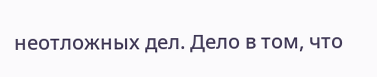неотложных дел. Дело в том, что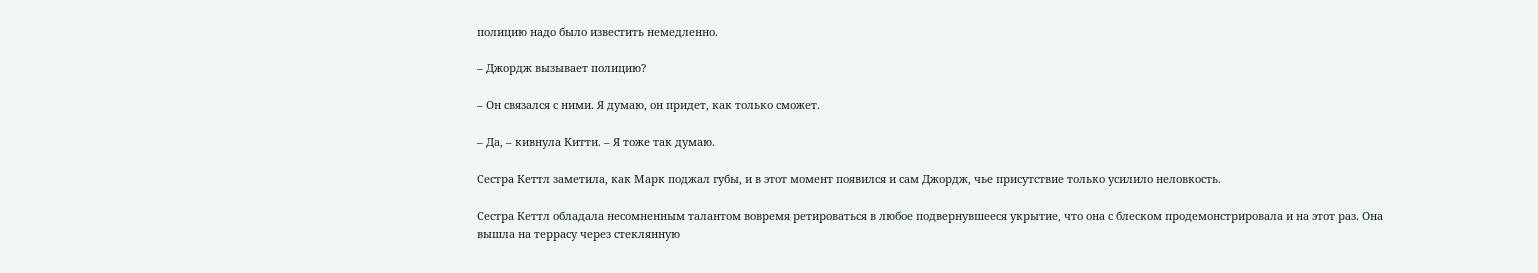полицию надо было известить немедленно.

– Джордж вызывает полицию?

– Он связался с ними. Я думаю, он придет, как только сможет.

– Да, – кивнула Китти. – Я тоже так думаю.

Сестра Кеттл заметила, как Марк поджал губы, и в этот момент появился и сам Джордж, чье присутствие только усилило неловкость.

Сестра Кеттл обладала несомненным талантом вовремя ретироваться в любое подвернувшееся укрытие, что она с блеском продемонстрировала и на этот раз. Она вышла на террасу через стеклянную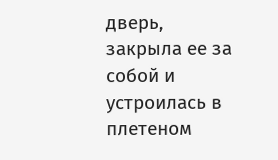дверь, закрыла ее за собой и устроилась в плетеном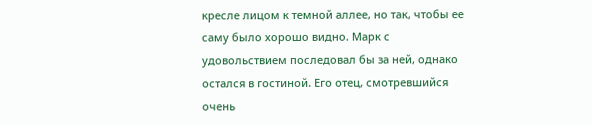кресле лицом к темной аллее, но так, чтобы ее саму было хорошо видно. Марк с удовольствием последовал бы за ней, однако остался в гостиной. Его отец, смотревшийся очень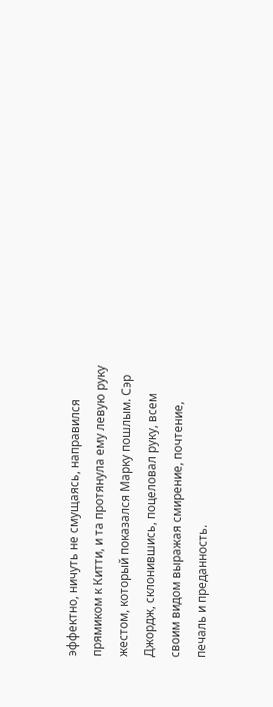эффектно, ничуть не смущаясь, направился прямиком к Китти, и та протянула ему левую руку жестом, который показался Марку пошлым. Сэр Джордж, склонившись, поцеловал руку, всем своим видом выражая смирение, почтение, печаль и преданность.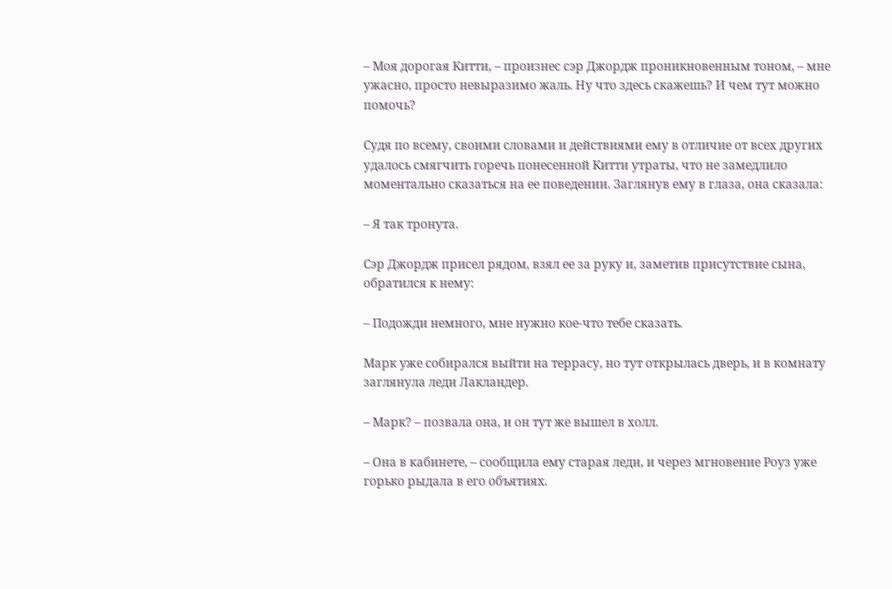– Моя дорогая Китти, – произнес сэр Джордж проникновенным тоном, – мне ужасно, просто невыразимо жаль. Ну что здесь скажешь? И чем тут можно помочь?

Судя по всему, своими словами и действиями ему в отличие от всех других удалось смягчить горечь понесенной Китти утраты, что не замедлило моментально сказаться на ее поведении. Заглянув ему в глаза, она сказала:

– Я так тронута.

Сэр Джордж присел рядом, взял ее за руку и, заметив присутствие сына, обратился к нему:

– Подожди немного, мне нужно кое-что тебе сказать.

Марк уже собирался выйти на террасу, но тут открылась дверь, и в комнату заглянула леди Лакландер.

– Марк? – позвала она, и он тут же вышел в холл.

– Она в кабинете, – сообщила ему старая леди, и через мгновение Роуз уже горько рыдала в его объятиях.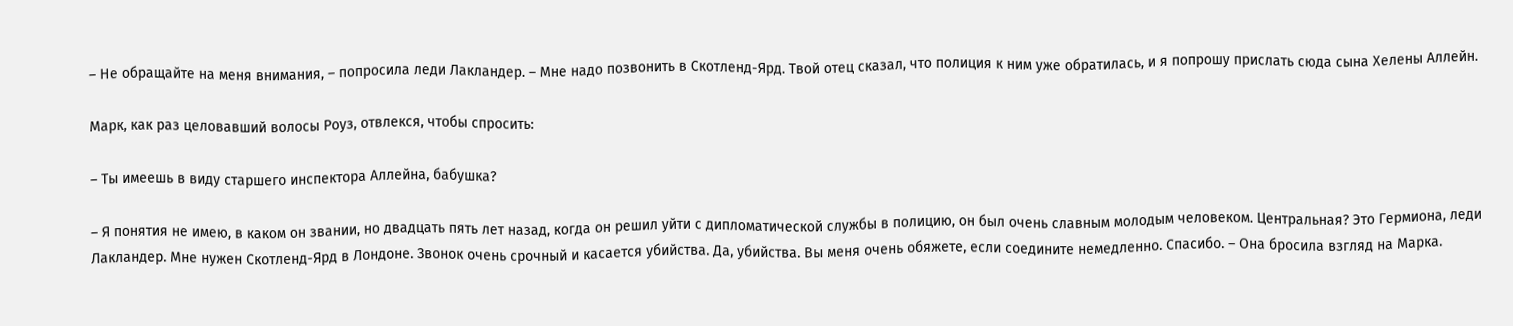– Не обращайте на меня внимания, – попросила леди Лакландер. – Мне надо позвонить в Скотленд-Ярд. Твой отец сказал, что полиция к ним уже обратилась, и я попрошу прислать сюда сына Хелены Аллейн.

Марк, как раз целовавший волосы Роуз, отвлекся, чтобы спросить:

– Ты имеешь в виду старшего инспектора Аллейна, бабушка?

– Я понятия не имею, в каком он звании, но двадцать пять лет назад, когда он решил уйти с дипломатической службы в полицию, он был очень славным молодым человеком. Центральная? Это Гермиона, леди Лакландер. Мне нужен Скотленд-Ярд в Лондоне. Звонок очень срочный и касается убийства. Да, убийства. Вы меня очень обяжете, если соедините немедленно. Спасибо. – Она бросила взгляд на Марка.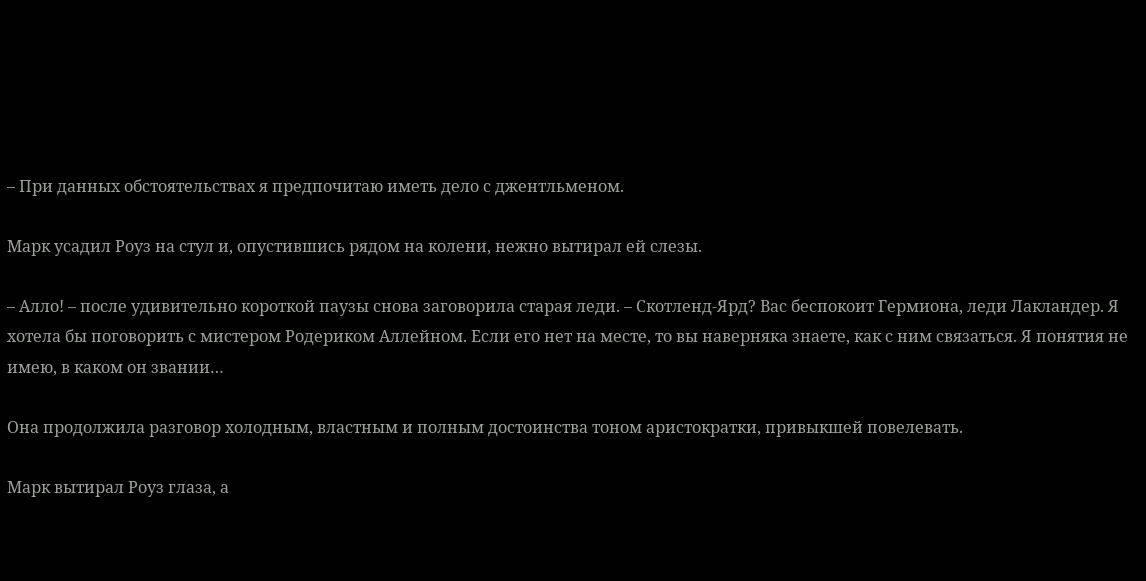– При данных обстоятельствах я предпочитаю иметь дело с джентльменом.

Марк усадил Роуз на стул и, опустившись рядом на колени, нежно вытирал ей слезы.

– Алло! – после удивительно короткой паузы снова заговорила старая леди. – Скотленд-Ярд? Вас беспокоит Гермиона, леди Лакландер. Я хотела бы поговорить с мистером Родериком Аллейном. Если его нет на месте, то вы наверняка знаете, как с ним связаться. Я понятия не имею, в каком он звании…

Она продолжила разговор холодным, властным и полным достоинства тоном аристократки, привыкшей повелевать.

Марк вытирал Роуз глаза, а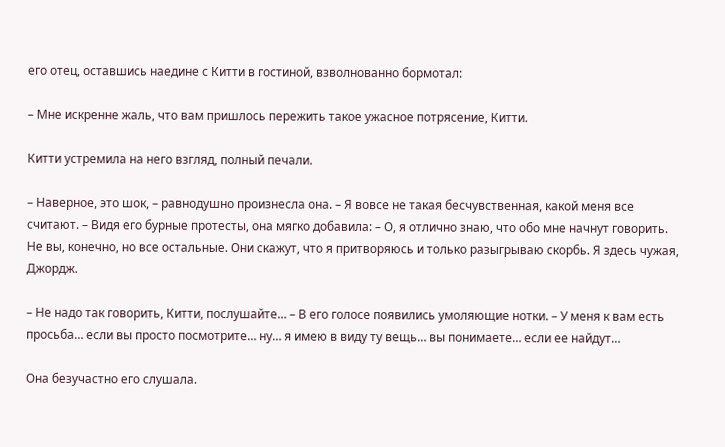его отец, оставшись наедине с Китти в гостиной, взволнованно бормотал:

– Мне искренне жаль, что вам пришлось пережить такое ужасное потрясение, Китти.

Китти устремила на него взгляд, полный печали.

– Наверное, это шок, – равнодушно произнесла она. – Я вовсе не такая бесчувственная, какой меня все считают. – Видя его бурные протесты, она мягко добавила: – О, я отлично знаю, что обо мне начнут говорить. Не вы, конечно, но все остальные. Они скажут, что я притворяюсь и только разыгрываю скорбь. Я здесь чужая, Джордж.

– Не надо так говорить, Китти, послушайте… – В его голосе появились умоляющие нотки. – У меня к вам есть просьба… если вы просто посмотрите… ну… я имею в виду ту вещь… вы понимаете… если ее найдут…

Она безучастно его слушала.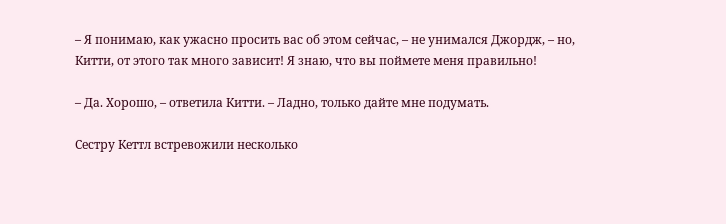– Я понимаю, как ужасно просить вас об этом сейчас, – не унимался Джордж, – но, Китти, от этого так много зависит! Я знаю, что вы поймете меня правильно!

– Да. Хорошо, – ответила Китти. – Ладно, только дайте мне подумать.

Сестру Кеттл встревожили несколько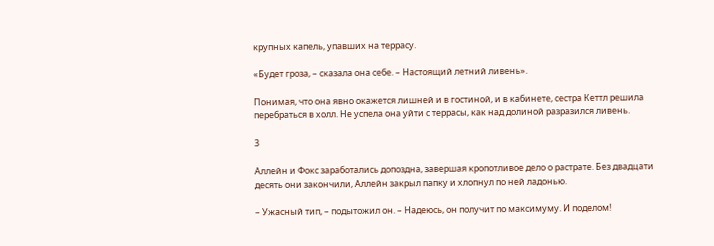крупных капель, упавших на террасу.

«Будет гроза, – сказала она себе. – Настоящий летний ливень».

Понимая, что она явно окажется лишней и в гостиной, и в кабинете, сестра Кеттл решила перебраться в холл. Не успела она уйти с террасы, как над долиной разразился ливень.

3

Аллейн и Фокс заработались допоздна, завершая кропотливое дело о растрате. Без двадцати десять они закончили, Аллейн закрыл папку и хлопнул по ней ладонью.

– Ужасный тип, – подытожил он. – Надеюсь, он получит по максимуму. И поделом!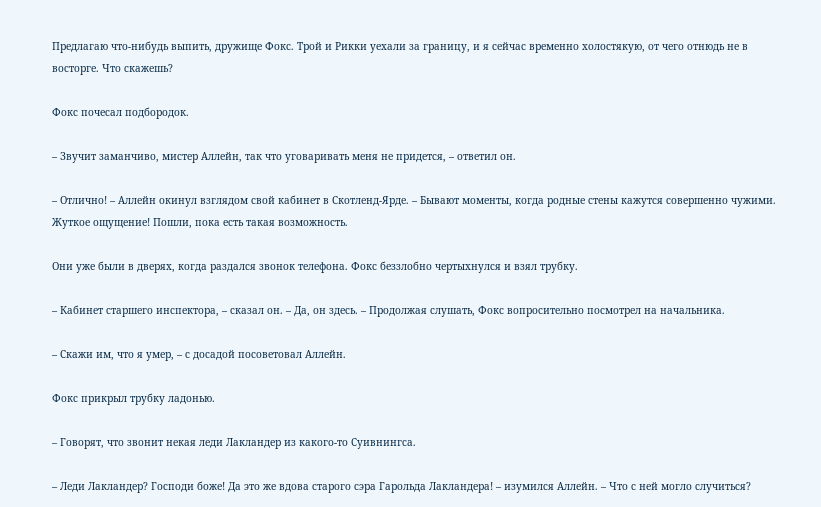Предлагаю что-нибудь выпить, дружище Фокс. Трой и Рикки уехали за границу, и я сейчас временно холостякую, от чего отнюдь не в восторге. Что скажешь?

Фокс почесал подбородок.

– Звучит заманчиво, мистер Аллейн, так что уговаривать меня не придется, – ответил он.

– Отлично! – Аллейн окинул взглядом свой кабинет в Скотленд-Ярде. – Бывают моменты, когда родные стены кажутся совершенно чужими. Жуткое ощущение! Пошли, пока есть такая возможность.

Они уже были в дверях, когда раздался звонок телефона. Фокс беззлобно чертыхнулся и взял трубку.

– Кабинет старшего инспектора, – сказал он. – Да, он здесь. – Продолжая слушать, Фокс вопросительно посмотрел на начальника.

– Скажи им, что я умер, – с досадой посоветовал Аллейн.

Фокс прикрыл трубку ладонью.

– Говорят, что звонит некая леди Лакландер из какого-то Суивнингса.

– Леди Лакландер? Господи боже! Да это же вдова старого сэра Гарольда Лакландера! – изумился Аллейн. – Что с ней могло случиться?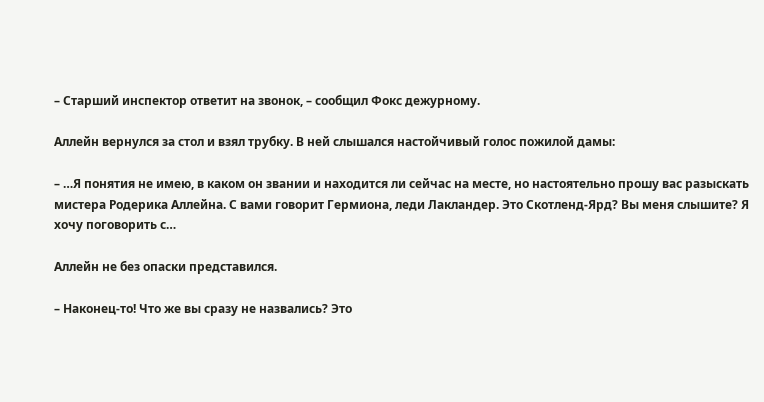– Старший инспектор ответит на звонок, – сообщил Фокс дежурному.

Аллейн вернулся за стол и взял трубку. В ней слышался настойчивый голос пожилой дамы:

– …Я понятия не имею, в каком он звании и находится ли сейчас на месте, но настоятельно прошу вас разыскать мистера Родерика Аллейна. С вами говорит Гермиона, леди Лакландер. Это Скотленд-Ярд? Вы меня слышите? Я хочу поговорить с…

Аллейн не без опаски представился.

– Наконец-то! Что же вы сразу не назвались? Это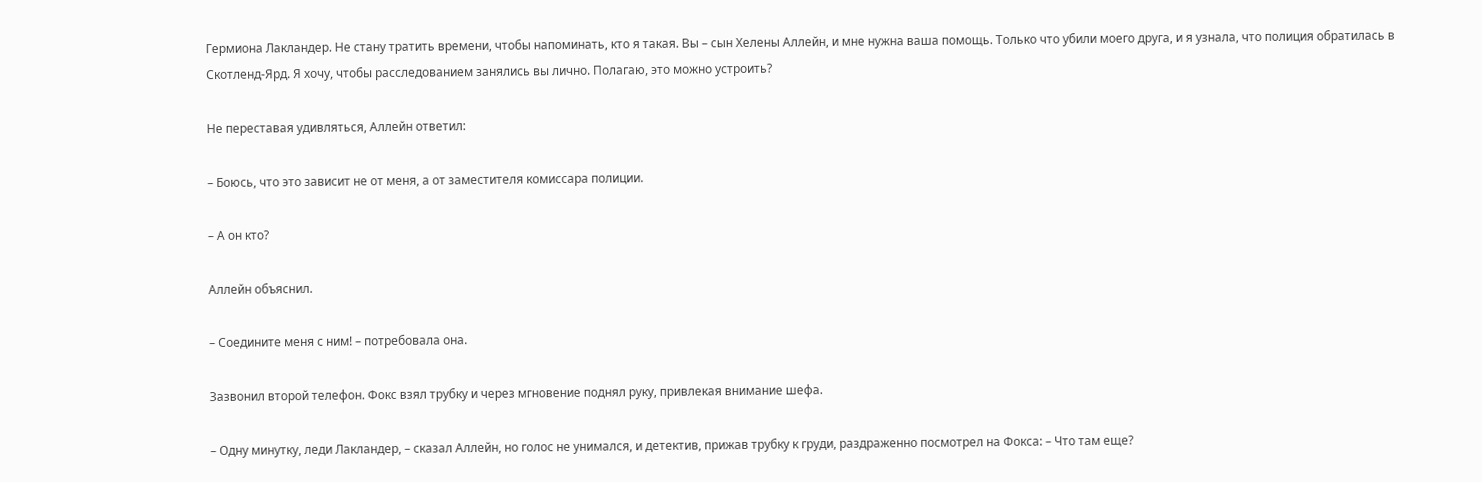Гермиона Лакландер. Не стану тратить времени, чтобы напоминать, кто я такая. Вы – сын Хелены Аллейн, и мне нужна ваша помощь. Только что убили моего друга, и я узнала, что полиция обратилась в Скотленд-Ярд. Я хочу, чтобы расследованием занялись вы лично. Полагаю, это можно устроить?

Не переставая удивляться, Аллейн ответил:

– Боюсь, что это зависит не от меня, а от заместителя комиссара полиции.

– А он кто?

Аллейн объяснил.

– Соедините меня с ним! – потребовала она.

Зазвонил второй телефон. Фокс взял трубку и через мгновение поднял руку, привлекая внимание шефа.

– Одну минутку, леди Лакландер, – сказал Аллейн, но голос не унимался, и детектив, прижав трубку к груди, раздраженно посмотрел на Фокса: – Что там еще?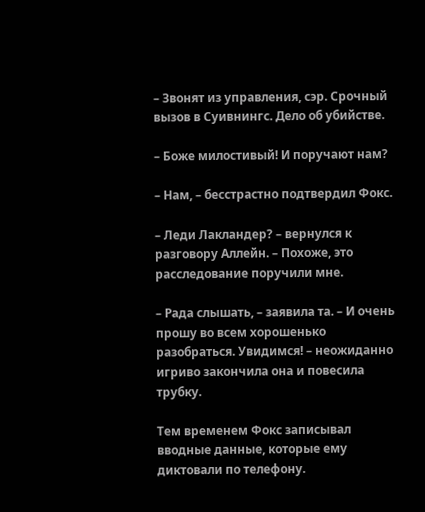– Звонят из управления, сэр. Срочный вызов в Суивнингс. Дело об убийстве.

– Боже милостивый! И поручают нам?

– Нам, – бесстрастно подтвердил Фокс.

– Леди Лакландер? – вернулся к разговору Аллейн. – Похоже, это расследование поручили мне.

– Рада слышать, – заявила та. – И очень прошу во всем хорошенько разобраться. Увидимся! – неожиданно игриво закончила она и повесила трубку.

Тем временем Фокс записывал вводные данные, которые ему диктовали по телефону.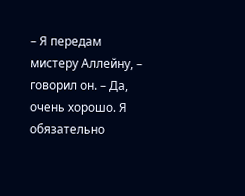– Я передам мистеру Аллейну, – говорил он. – Да, очень хорошо. Я обязательно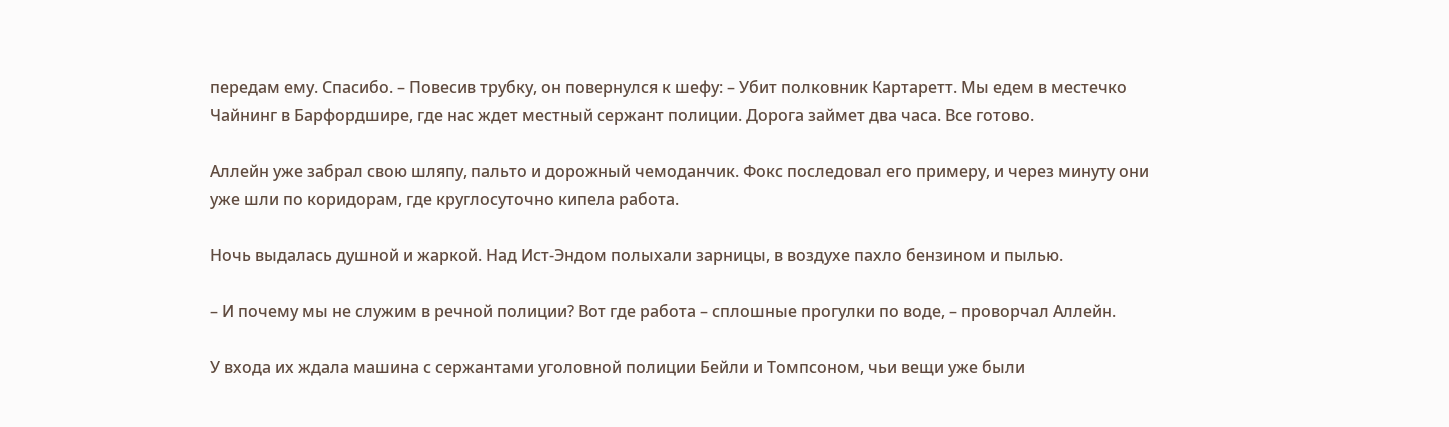передам ему. Спасибо. – Повесив трубку, он повернулся к шефу: – Убит полковник Картаретт. Мы едем в местечко Чайнинг в Барфордшире, где нас ждет местный сержант полиции. Дорога займет два часа. Все готово.

Аллейн уже забрал свою шляпу, пальто и дорожный чемоданчик. Фокс последовал его примеру, и через минуту они уже шли по коридорам, где круглосуточно кипела работа.

Ночь выдалась душной и жаркой. Над Ист-Эндом полыхали зарницы, в воздухе пахло бензином и пылью.

– И почему мы не служим в речной полиции? Вот где работа – сплошные прогулки по воде, – проворчал Аллейн.

У входа их ждала машина с сержантами уголовной полиции Бейли и Томпсоном, чьи вещи уже были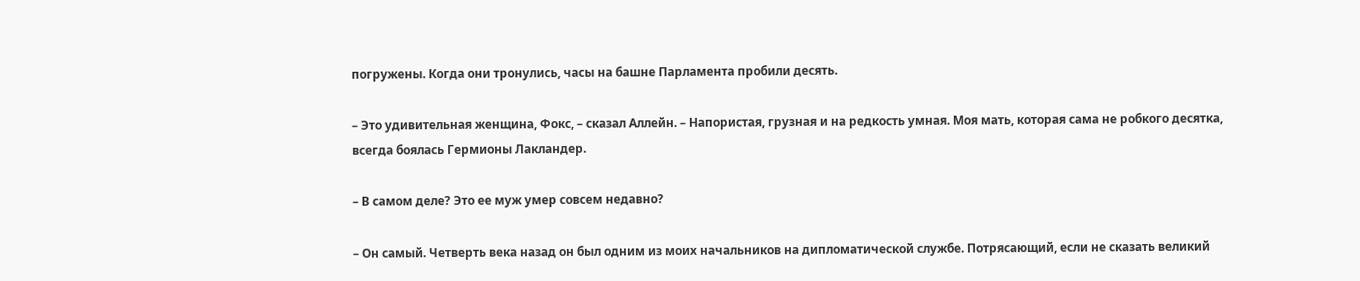погружены. Когда они тронулись, часы на башне Парламента пробили десять.

– Это удивительная женщина, Фокс, – сказал Аллейн. – Напористая, грузная и на редкость умная. Моя мать, которая сама не робкого десятка, всегда боялась Гермионы Лакландер.

– В самом деле? Это ее муж умер совсем недавно?

– Он самый. Четверть века назад он был одним из моих начальников на дипломатической службе. Потрясающий, если не сказать великий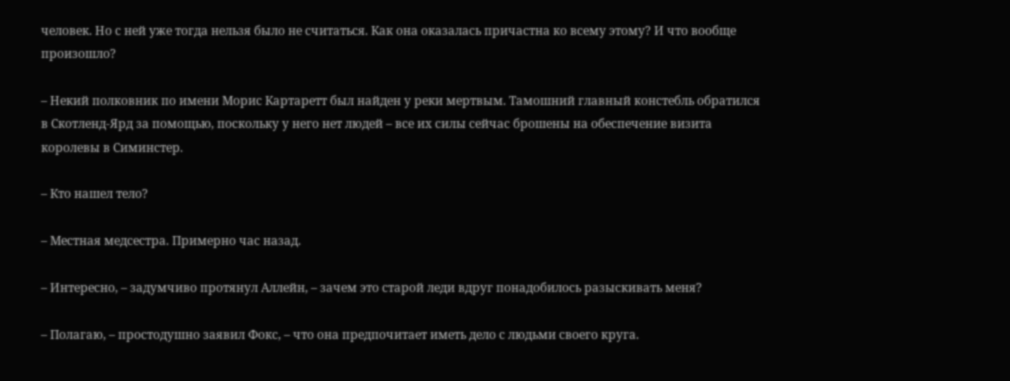человек. Но с ней уже тогда нельзя было не считаться. Как она оказалась причастна ко всему этому? И что вообще произошло?

– Некий полковник по имени Морис Картаретт был найден у реки мертвым. Тамошний главный констебль обратился в Скотленд-Ярд за помощью, поскольку у него нет людей – все их силы сейчас брошены на обеспечение визита королевы в Симинстер.

– Кто нашел тело?

– Местная медсестра. Примерно час назад.

– Интересно, – задумчиво протянул Аллейн, – зачем это старой леди вдруг понадобилось разыскивать меня?

– Полагаю, – простодушно заявил Фокс, – что она предпочитает иметь дело с людьми своего круга.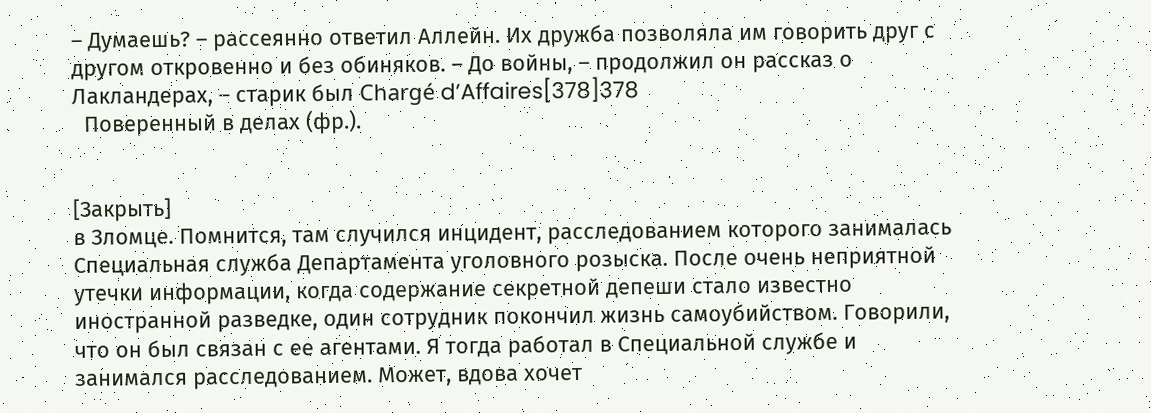– Думаешь? – рассеянно ответил Аллейн. Их дружба позволяла им говорить друг с другом откровенно и без обиняков. – До войны, – продолжил он рассказ о Лакландерах, – старик был Chargé d’Affaires[378]378
  Поверенный в делах (фр.).


[Закрыть]
в Зломце. Помнится, там случился инцидент, расследованием которого занималась Специальная служба Департамента уголовного розыска. После очень неприятной утечки информации, когда содержание секретной депеши стало известно иностранной разведке, один сотрудник покончил жизнь самоубийством. Говорили, что он был связан с ее агентами. Я тогда работал в Специальной службе и занимался расследованием. Может, вдова хочет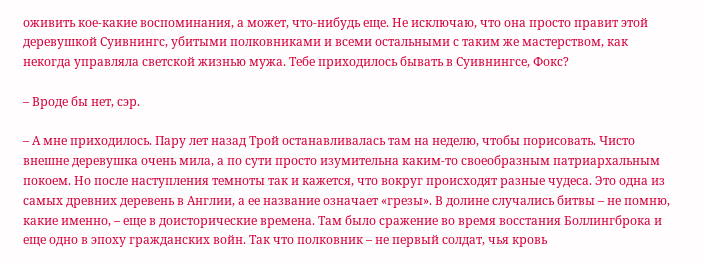оживить кое-какие воспоминания, а может, что-нибудь еще. Не исключаю, что она просто правит этой деревушкой Суивнингс, убитыми полковниками и всеми остальными с таким же мастерством, как некогда управляла светской жизнью мужа. Тебе приходилось бывать в Суивнингсе, Фокс?

– Вроде бы нет, сэр.

– А мне приходилось. Пару лет назад Трой останавливалась там на неделю, чтобы порисовать. Чисто внешне деревушка очень мила, а по сути просто изумительна каким-то своеобразным патриархальным покоем. Но после наступления темноты так и кажется, что вокруг происходят разные чудеса. Это одна из самых древних деревень в Англии, а ее название означает «грезы». В долине случались битвы – не помню, какие именно, – еще в доисторические времена. Там было сражение во время восстания Боллингброка и еще одно в эпоху гражданских войн. Так что полковник – не первый солдат, чья кровь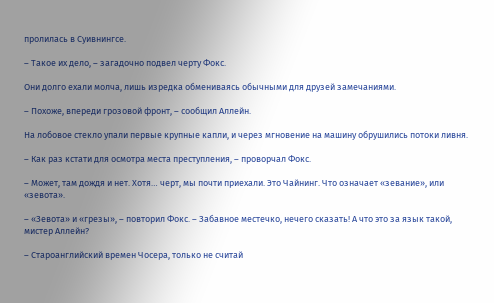пролилась в Суивнингсе.

– Такое их дело, – загадочно подвел черту Фокс.

Они долго ехали молча, лишь изредка обмениваясь обычными для друзей замечаниями.

– Похоже, впереди грозовой фронт, – сообщил Аллейн.

На лобовое стекло упали первые крупные капли, и через мгновение на машину обрушились потоки ливня.

– Как раз кстати для осмотра места преступления, – проворчал Фокс.

– Может, там дождя и нет. Хотя… черт, мы почти приехали. Это Чайнинг. Что означает «зевание», или «зевота».

– «Зевота» и «грезы», – повторил Фокс. – Забавное местечко, нечего сказать! А что это за язык такой, мистер Аллейн?

– Староанглийский времен Чосера, только не считай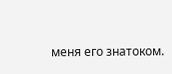меня его знатоком.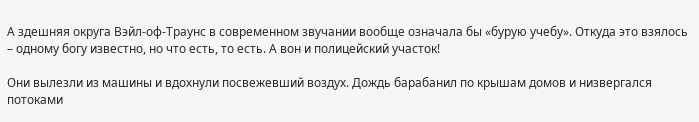А здешняя округа Вэйл-оф-Траунс в современном звучании вообще означала бы «бурую учебу». Откуда это взялось – одному богу известно, но что есть, то есть. А вон и полицейский участок!

Они вылезли из машины и вдохнули посвежевший воздух. Дождь барабанил по крышам домов и низвергался потоками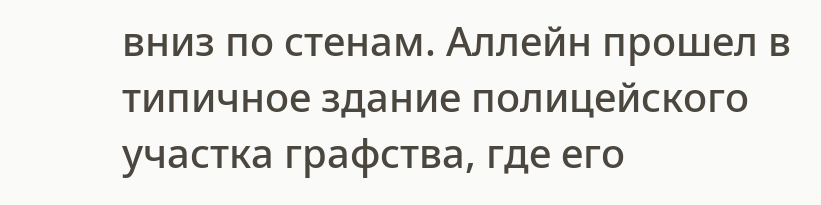вниз по стенам. Аллейн прошел в типичное здание полицейского участка графства, где его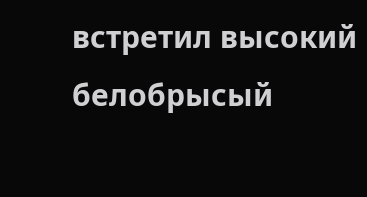встретил высокий белобрысый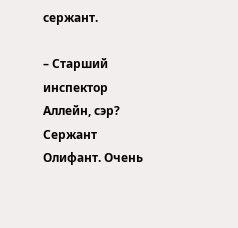сержант.

– Старший инспектор Аллейн, сэр? Сержант Олифант. Очень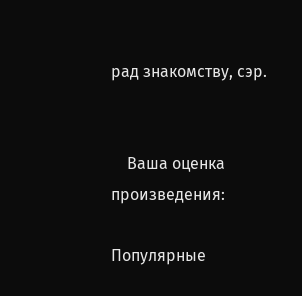рад знакомству, сэр.


    Ваша оценка произведения:

Популярные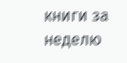книги за неделю